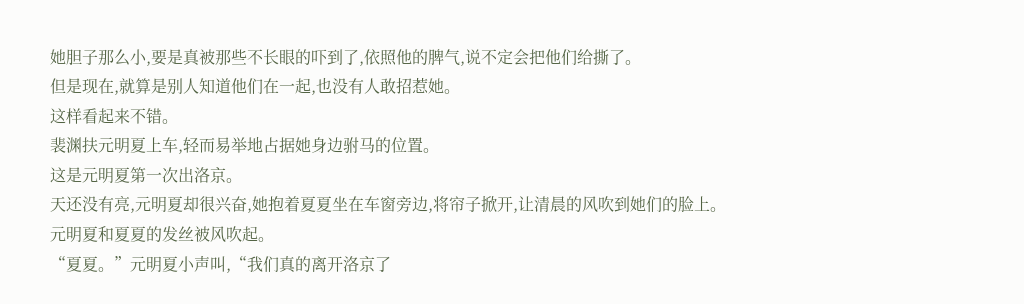她胆子那么小,要是真被那些不长眼的吓到了,依照他的脾气,说不定会把他们给撕了。
但是现在,就算是别人知道他们在一起,也没有人敢招惹她。
这样看起来不错。
裴渊扶元明夏上车,轻而易举地占据她身边驸马的位置。
这是元明夏第一次出洛京。
天还没有亮,元明夏却很兴奋,她抱着夏夏坐在车窗旁边,将帘子掀开,让清晨的风吹到她们的脸上。
元明夏和夏夏的发丝被风吹起。
“夏夏。”元明夏小声叫,“我们真的离开洛京了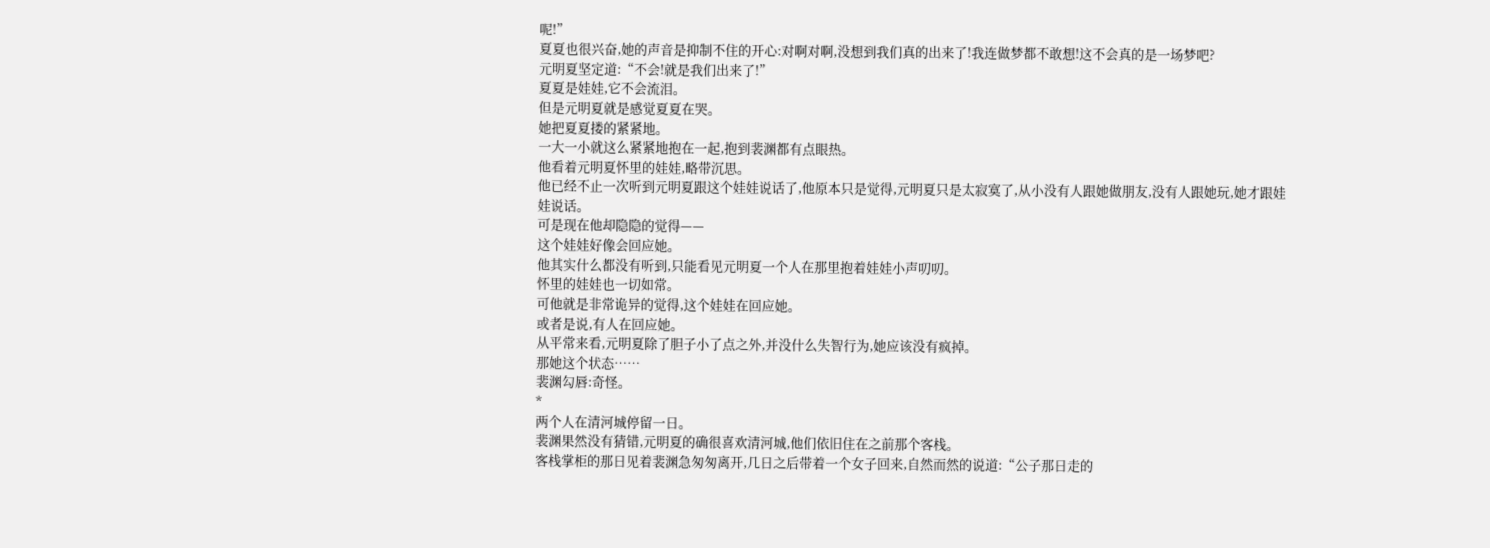呢!”
夏夏也很兴奋,她的声音是抑制不住的开心:对啊对啊,没想到我们真的出来了!我连做梦都不敢想!这不会真的是一场梦吧?
元明夏坚定道:“不会!就是我们出来了!”
夏夏是娃娃,它不会流泪。
但是元明夏就是感觉夏夏在哭。
她把夏夏搂的紧紧地。
一大一小就这么紧紧地抱在一起,抱到裴渊都有点眼热。
他看着元明夏怀里的娃娃,略带沉思。
他已经不止一次听到元明夏跟这个娃娃说话了,他原本只是觉得,元明夏只是太寂寞了,从小没有人跟她做朋友,没有人跟她玩,她才跟娃娃说话。
可是现在他却隐隐的觉得——
这个娃娃好像会回应她。
他其实什么都没有听到,只能看见元明夏一个人在那里抱着娃娃小声叨叨。
怀里的娃娃也一切如常。
可他就是非常诡异的觉得,这个娃娃在回应她。
或者是说,有人在回应她。
从平常来看,元明夏除了胆子小了点之外,并没什么失智行为,她应该没有疯掉。
那她这个状态……
裴渊勾唇:奇怪。
*
两个人在清河城停留一日。
裴渊果然没有猜错,元明夏的确很喜欢清河城,他们依旧住在之前那个客栈。
客栈掌柜的那日见着裴渊急匆匆离开,几日之后带着一个女子回来,自然而然的说道:“公子那日走的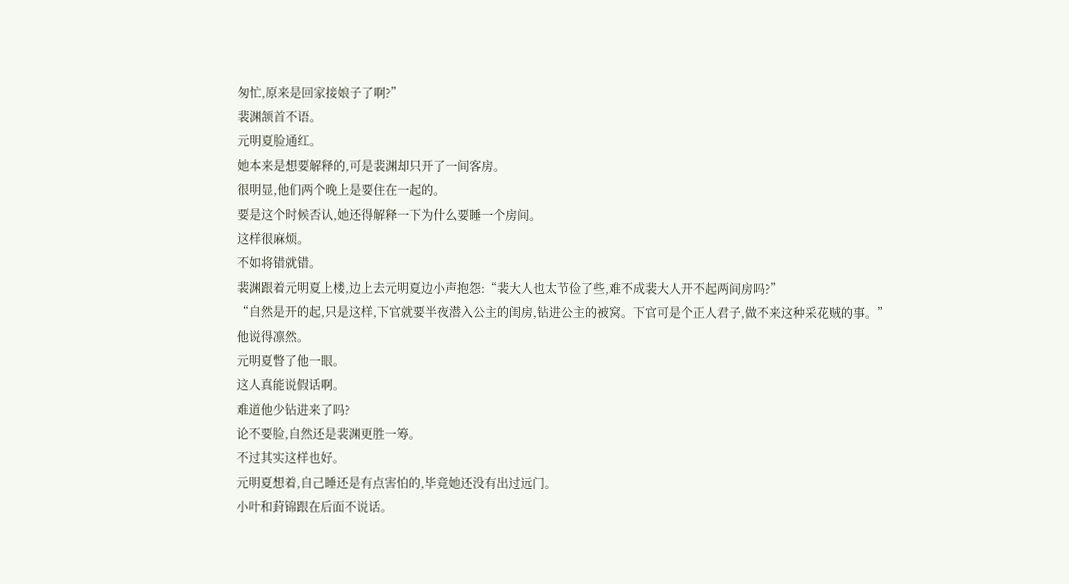匆忙,原来是回家接娘子了啊?”
裴渊颔首不语。
元明夏脸通红。
她本来是想要解释的,可是裴渊却只开了一间客房。
很明显,他们两个晚上是要住在一起的。
要是这个时候否认,她还得解释一下为什么要睡一个房间。
这样很麻烦。
不如将错就错。
裴渊跟着元明夏上楼,边上去元明夏边小声抱怨:“裴大人也太节俭了些,难不成裴大人开不起两间房吗?”
“自然是开的起,只是这样,下官就要半夜潜入公主的闺房,钻进公主的被窝。下官可是个正人君子,做不来这种采花贼的事。”
他说得凛然。
元明夏瞥了他一眼。
这人真能说假话啊。
难道他少钻进来了吗?
论不要脸,自然还是裴渊更胜一筹。
不过其实这样也好。
元明夏想着,自己睡还是有点害怕的,毕竟她还没有出过远门。
小叶和葑锦跟在后面不说话。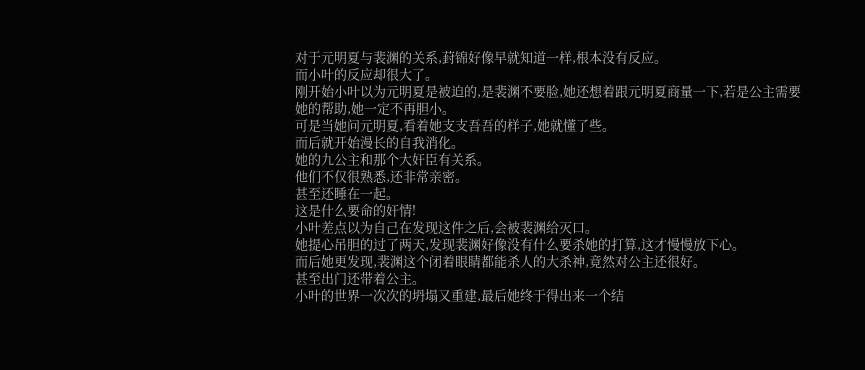对于元明夏与裴渊的关系,葑锦好像早就知道一样,根本没有反应。
而小叶的反应却很大了。
刚开始小叶以为元明夏是被迫的,是裴渊不要脸,她还想着跟元明夏商量一下,若是公主需要她的帮助,她一定不再胆小。
可是当她问元明夏,看着她支支吾吾的样子,她就懂了些。
而后就开始漫长的自我消化。
她的九公主和那个大奸臣有关系。
他们不仅很熟悉,还非常亲密。
甚至还睡在一起。
这是什么要命的奸情!
小叶差点以为自己在发现这件之后,会被裴渊给灭口。
她提心吊胆的过了两天,发现裴渊好像没有什么要杀她的打算,这才慢慢放下心。
而后她更发现,裴渊这个闭着眼睛都能杀人的大杀神,竟然对公主还很好。
甚至出门还带着公主。
小叶的世界一次次的坍塌又重建,最后她终于得出来一个结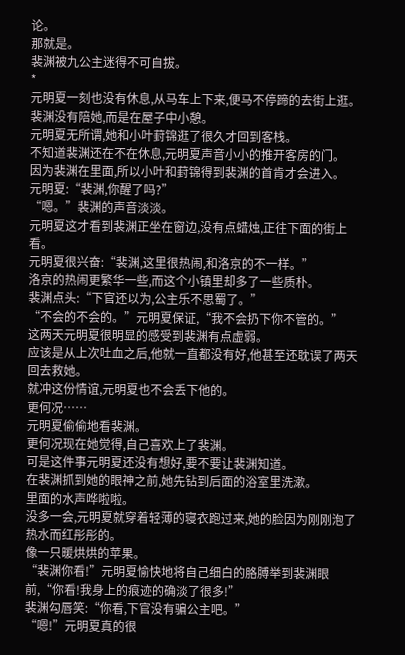论。
那就是。
裴渊被九公主迷得不可自拔。
*
元明夏一刻也没有休息,从马车上下来,便马不停蹄的去街上逛。
裴渊没有陪她,而是在屋子中小憩。
元明夏无所谓,她和小叶葑锦逛了很久才回到客栈。
不知道裴渊还在不在休息,元明夏声音小小的推开客房的门。
因为裴渊在里面,所以小叶和葑锦得到裴渊的首肯才会进入。
元明夏:“裴渊,你醒了吗?”
“嗯。”裴渊的声音淡淡。
元明夏这才看到裴渊正坐在窗边,没有点蜡烛,正往下面的街上看。
元明夏很兴奋:“裴渊,这里很热闹,和洛京的不一样。”
洛京的热闹更繁华一些,而这个小镇里却多了一些质朴。
裴渊点头:“下官还以为,公主乐不思蜀了。”
“不会的不会的。”元明夏保证,“我不会扔下你不管的。”
这两天元明夏很明显的感受到裴渊有点虚弱。
应该是从上次吐血之后,他就一直都没有好,他甚至还耽误了两天回去救她。
就冲这份情谊,元明夏也不会丢下他的。
更何况……
元明夏偷偷地看裴渊。
更何况现在她觉得,自己喜欢上了裴渊。
可是这件事元明夏还没有想好,要不要让裴渊知道。
在裴渊抓到她的眼神之前,她先钻到后面的浴室里洗漱。
里面的水声哗啦啦。
没多一会,元明夏就穿着轻薄的寝衣跑过来,她的脸因为刚刚泡了热水而红彤彤的。
像一只暖烘烘的苹果。
“裴渊你看!”元明夏愉快地将自己细白的胳膊举到裴渊眼前,“你看!我身上的痕迹的确淡了很多!”
裴渊勾唇笑:“你看,下官没有骗公主吧。”
“嗯!”元明夏真的很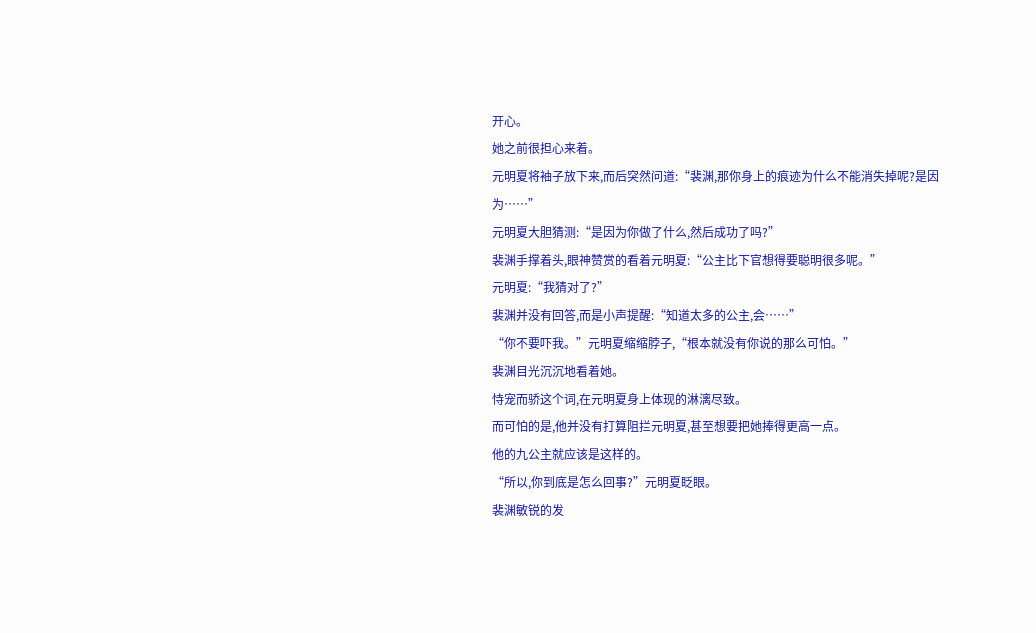开心。
她之前很担心来着。
元明夏将袖子放下来,而后突然问道:“裴渊,那你身上的痕迹为什么不能消失掉呢?是因为……”
元明夏大胆猜测:“是因为你做了什么,然后成功了吗?”
裴渊手撑着头,眼神赞赏的看着元明夏:“公主比下官想得要聪明很多呢。”
元明夏:“我猜对了?”
裴渊并没有回答,而是小声提醒:“知道太多的公主,会……”
“你不要吓我。”元明夏缩缩脖子,“根本就没有你说的那么可怕。”
裴渊目光沉沉地看着她。
恃宠而骄这个词,在元明夏身上体现的淋漓尽致。
而可怕的是,他并没有打算阻拦元明夏,甚至想要把她捧得更高一点。
他的九公主就应该是这样的。
“所以,你到底是怎么回事?”元明夏眨眼。
裴渊敏锐的发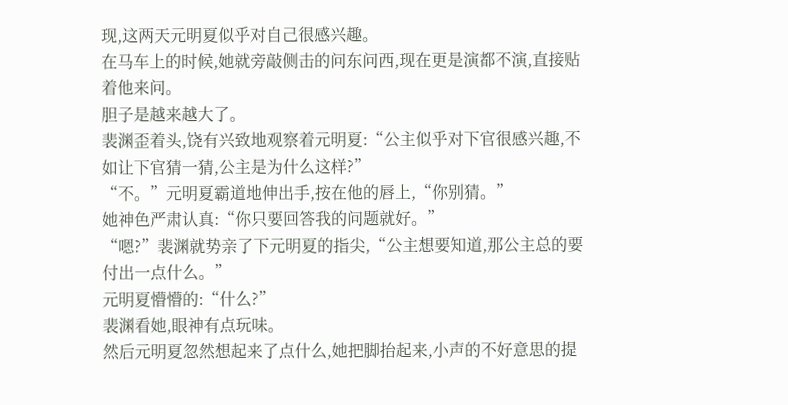现,这两天元明夏似乎对自己很感兴趣。
在马车上的时候,她就旁敲侧击的问东问西,现在更是演都不演,直接贴着他来问。
胆子是越来越大了。
裴渊歪着头,饶有兴致地观察着元明夏:“公主似乎对下官很感兴趣,不如让下官猜一猜,公主是为什么这样?”
“不。”元明夏霸道地伸出手,按在他的唇上,“你别猜。”
她神色严肃认真:“你只要回答我的问题就好。”
“嗯?”裴渊就势亲了下元明夏的指尖,“公主想要知道,那公主总的要付出一点什么。”
元明夏懵懵的:“什么?”
裴渊看她,眼神有点玩味。
然后元明夏忽然想起来了点什么,她把脚抬起来,小声的不好意思的提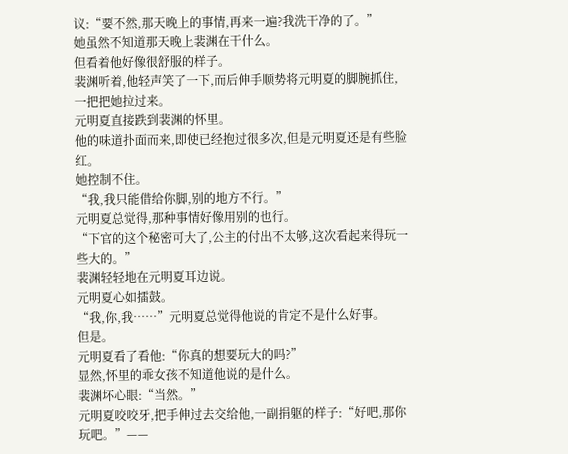议:“要不然,那天晚上的事情,再来一遍?我洗干净的了。”
她虽然不知道那天晚上裴渊在干什么。
但看着他好像很舒服的样子。
裴渊听着,他轻声笑了一下,而后伸手顺势将元明夏的脚腕抓住,一把把她拉过来。
元明夏直接跌到裴渊的怀里。
他的味道扑面而来,即使已经抱过很多次,但是元明夏还是有些脸红。
她控制不住。
“我,我只能借给你脚,别的地方不行。”
元明夏总觉得,那种事情好像用别的也行。
“下官的这个秘密可大了,公主的付出不太够,这次看起来得玩一些大的。”
裴渊轻轻地在元明夏耳边说。
元明夏心如擂鼓。
“我,你,我……”元明夏总觉得他说的肯定不是什么好事。
但是。
元明夏看了看他:“你真的想要玩大的吗?”
显然,怀里的乖女孩不知道他说的是什么。
裴渊坏心眼:“当然。”
元明夏咬咬牙,把手伸过去交给他,一副捐躯的样子:“好吧,那你玩吧。”——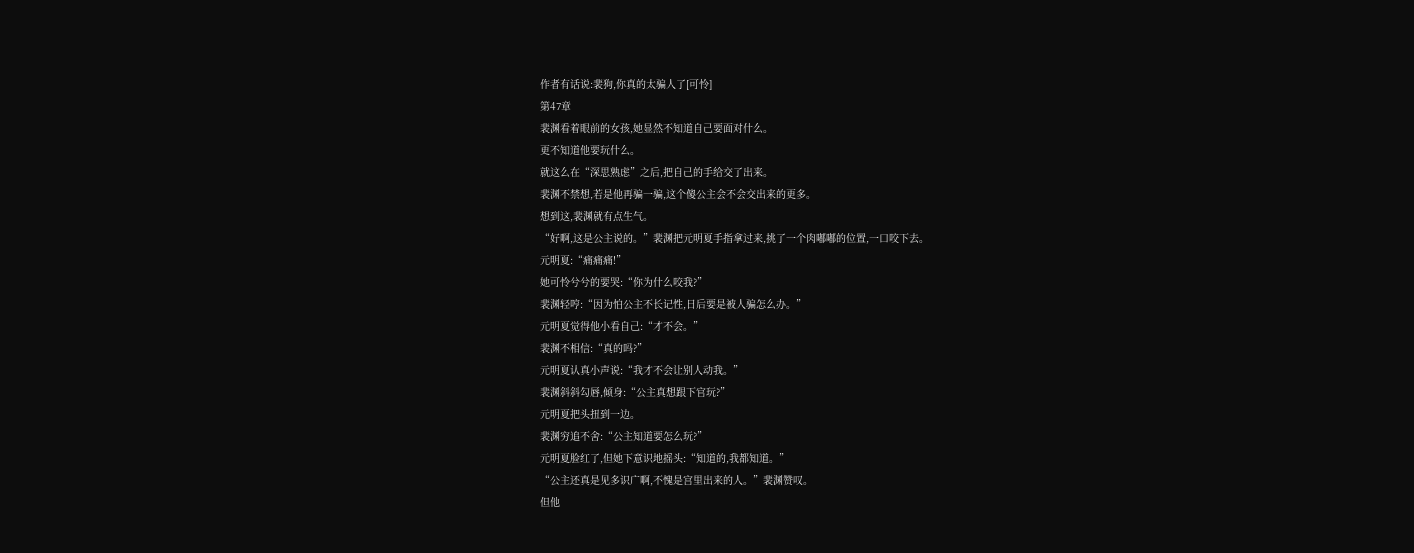作者有话说:裴狗,你真的太骗人了[可怜]
第47章
裴渊看着眼前的女孩,她显然不知道自己要面对什么。
更不知道他要玩什么。
就这么在“深思熟虑”之后,把自己的手给交了出来。
裴渊不禁想,若是他再骗一骗,这个傻公主会不会交出来的更多。
想到这,裴渊就有点生气。
“好啊,这是公主说的。”裴渊把元明夏手指拿过来,挑了一个肉嘟嘟的位置,一口咬下去。
元明夏:“痛痛痛!”
她可怜兮兮的要哭:“你为什么咬我?”
裴渊轻哼:“因为怕公主不长记性,日后要是被人骗怎么办。”
元明夏觉得他小看自己:“才不会。”
裴渊不相信:“真的吗?”
元明夏认真小声说:“我才不会让别人动我。”
裴渊斜斜勾唇,倾身:“公主真想跟下官玩?”
元明夏把头扭到一边。
裴渊穷追不舍:“公主知道要怎么玩?”
元明夏脸红了,但她下意识地摇头:“知道的,我都知道。”
“公主还真是见多识广啊,不愧是宫里出来的人。”裴渊赞叹。
但他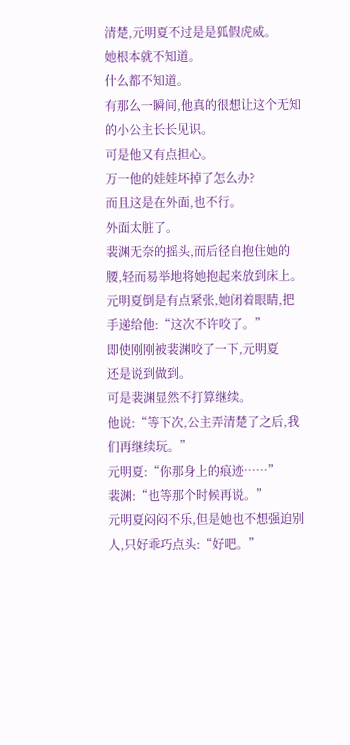清楚,元明夏不过是是狐假虎威。
她根本就不知道。
什么都不知道。
有那么一瞬间,他真的很想让这个无知的小公主长长见识。
可是他又有点担心。
万一他的娃娃坏掉了怎么办?
而且这是在外面,也不行。
外面太脏了。
裴渊无奈的摇头,而后径自抱住她的腰,轻而易举地将她抱起来放到床上。
元明夏倒是有点紧张,她闭着眼睛,把手递给他:“这次不许咬了。”
即使刚刚被裴渊咬了一下,元明夏
还是说到做到。
可是裴渊显然不打算继续。
他说:“等下次,公主弄清楚了之后,我们再继续玩。”
元明夏:“你那身上的痕迹……”
裴渊:“也等那个时候再说。”
元明夏闷闷不乐,但是她也不想强迫别人,只好乖巧点头:“好吧。”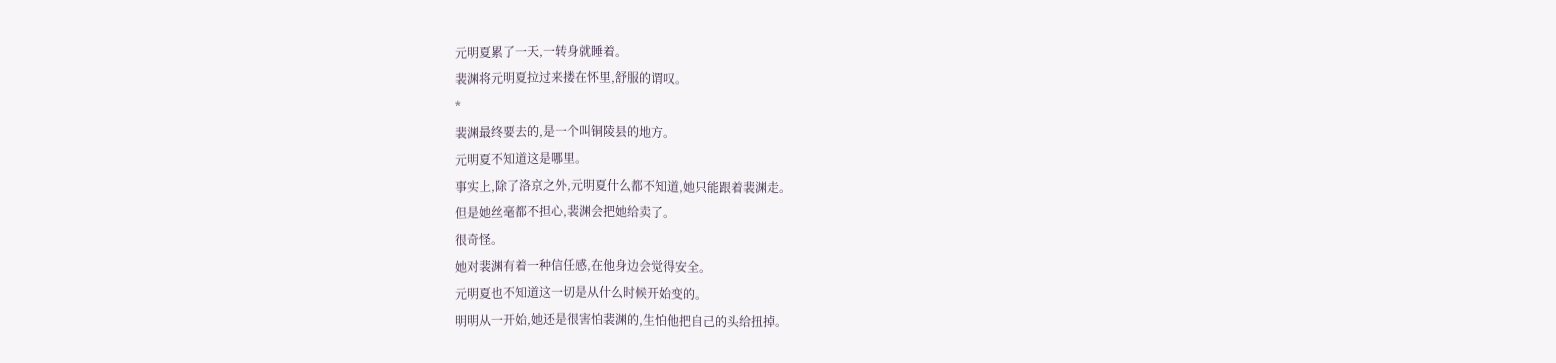元明夏累了一天,一转身就睡着。
裴渊将元明夏拉过来搂在怀里,舒服的谓叹。
*
裴渊最终要去的,是一个叫铜陵县的地方。
元明夏不知道这是哪里。
事实上,除了洛京之外,元明夏什么都不知道,她只能跟着裴渊走。
但是她丝毫都不担心,裴渊会把她给卖了。
很奇怪。
她对裴渊有着一种信任感,在他身边会觉得安全。
元明夏也不知道这一切是从什么时候开始变的。
明明从一开始,她还是很害怕裴渊的,生怕他把自己的头给扭掉。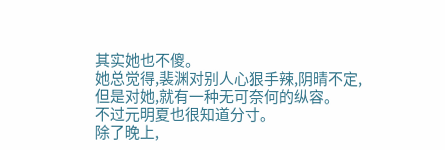其实她也不傻。
她总觉得,裴渊对别人心狠手辣,阴晴不定,但是对她,就有一种无可奈何的纵容。
不过元明夏也很知道分寸。
除了晚上,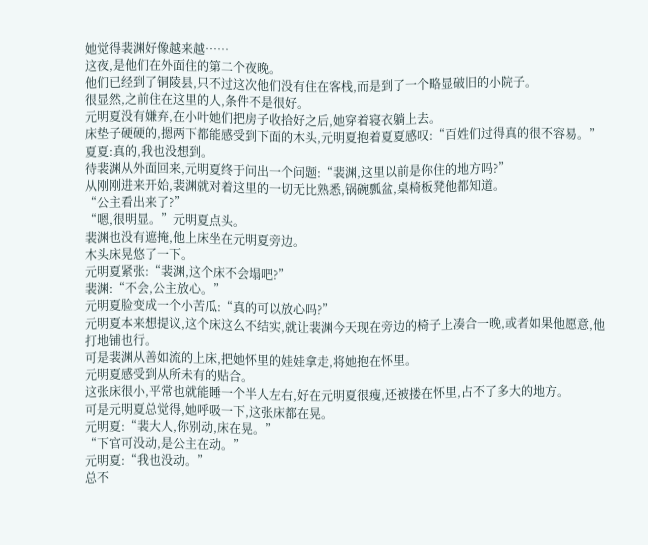她觉得裴渊好像越来越……
这夜,是他们在外面住的第二个夜晚。
他们已经到了铜陵县,只不过这次他们没有住在客栈,而是到了一个略显破旧的小院子。
很显然,之前住在这里的人,条件不是很好。
元明夏没有嫌弃,在小叶她们把房子收拾好之后,她穿着寝衣躺上去。
床垫子硬硬的,摁两下都能感受到下面的木头,元明夏抱着夏夏感叹:“百姓们过得真的很不容易。”
夏夏:真的,我也没想到。
待裴渊从外面回来,元明夏终于问出一个问题:“裴渊,这里以前是你住的地方吗?”
从刚刚进来开始,裴渊就对着这里的一切无比熟悉,锅碗瓢盆,桌椅板凳他都知道。
“公主看出来了?”
“嗯,很明显。”元明夏点头。
裴渊也没有遮掩,他上床坐在元明夏旁边。
木头床晃悠了一下。
元明夏紧张:“裴渊,这个床不会塌吧?”
裴渊:“不会,公主放心。”
元明夏脸变成一个小苦瓜:“真的可以放心吗?”
元明夏本来想提议,这个床这么不结实,就让裴渊今天现在旁边的椅子上凑合一晚,或者如果他愿意,他打地铺也行。
可是裴渊从善如流的上床,把她怀里的娃娃拿走,将她抱在怀里。
元明夏感受到从所未有的贴合。
这张床很小,平常也就能睡一个半人左右,好在元明夏很瘦,还被搂在怀里,占不了多大的地方。
可是元明夏总觉得,她呼吸一下,这张床都在晃。
元明夏:“裴大人,你别动,床在晃。”
“下官可没动,是公主在动。”
元明夏:“我也没动。”
总不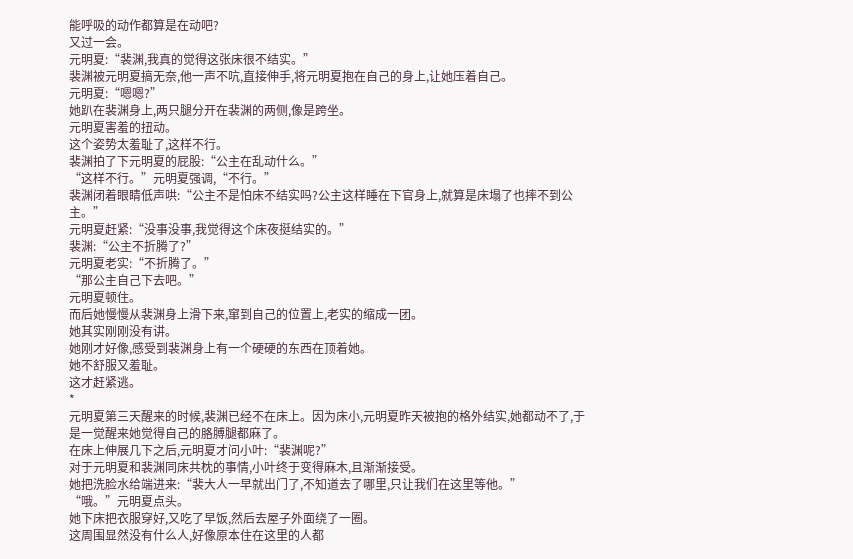能呼吸的动作都算是在动吧?
又过一会。
元明夏:“裴渊,我真的觉得这张床很不结实。”
裴渊被元明夏搞无奈,他一声不吭,直接伸手,将元明夏抱在自己的身上,让她压着自己。
元明夏:“嗯嗯?”
她趴在裴渊身上,两只腿分开在裴渊的两侧,像是跨坐。
元明夏害羞的扭动。
这个姿势太羞耻了,这样不行。
裴渊拍了下元明夏的屁股:“公主在乱动什么。”
“这样不行。”元明夏强调,“不行。”
裴渊闭着眼睛低声哄:“公主不是怕床不结实吗?公主这样睡在下官身上,就算是床塌了也摔不到公主。”
元明夏赶紧:“没事没事,我觉得这个床夜挺结实的。”
裴渊:“公主不折腾了?”
元明夏老实:“不折腾了。”
“那公主自己下去吧。”
元明夏顿住。
而后她慢慢从裴渊身上滑下来,窜到自己的位置上,老实的缩成一团。
她其实刚刚没有讲。
她刚才好像,感受到裴渊身上有一个硬硬的东西在顶着她。
她不舒服又羞耻。
这才赶紧逃。
*
元明夏第三天醒来的时候,裴渊已经不在床上。因为床小,元明夏昨天被抱的格外结实,她都动不了,于是一觉醒来她觉得自己的胳膊腿都麻了。
在床上伸展几下之后,元明夏才问小叶:“裴渊呢?”
对于元明夏和裴渊同床共枕的事情,小叶终于变得麻木,且渐渐接受。
她把洗脸水给端进来:“裴大人一早就出门了,不知道去了哪里,只让我们在这里等他。”
“哦。”元明夏点头。
她下床把衣服穿好,又吃了早饭,然后去屋子外面绕了一圈。
这周围显然没有什么人,好像原本住在这里的人都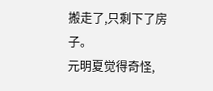搬走了,只剩下了房子。
元明夏觉得奇怪,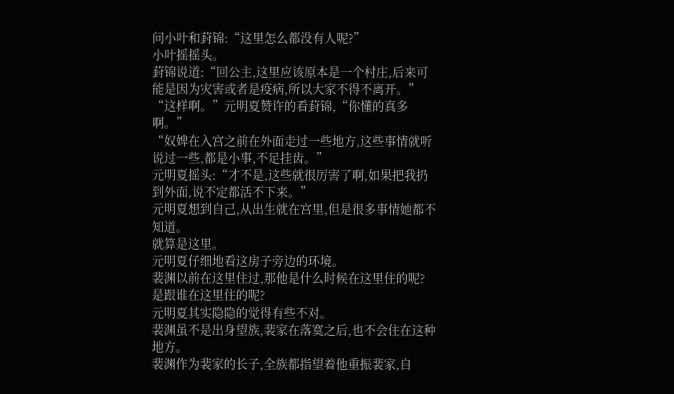问小叶和葑锦:“这里怎么都没有人呢?”
小叶摇摇头。
葑锦说道:“回公主,这里应该原本是一个村庄,后来可能是因为灾害或者是疫病,所以大家不得不离开。”
“这样啊。”元明夏赞许的看葑锦,“你懂的真多啊。”
“奴婢在入宫之前在外面走过一些地方,这些事情就听说过一些,都是小事,不足挂齿。”
元明夏摇头:“才不是,这些就很厉害了啊,如果把我扔到外面,说不定都活不下来。”
元明夏想到自己,从出生就在宫里,但是很多事情她都不知道。
就算是这里。
元明夏仔细地看这房子旁边的环境。
裴渊以前在这里住过,那他是什么时候在这里住的呢?
是跟谁在这里住的呢?
元明夏其实隐隐的觉得有些不对。
裴渊虽不是出身望族,裴家在落寞之后,也不会住在这种地方。
裴渊作为裴家的长子,全族都指望着他重振裴家,自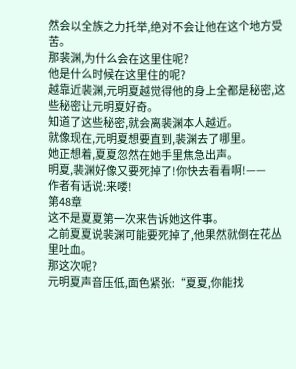然会以全族之力托举,绝对不会让他在这个地方受苦。
那裴渊,为什么会在这里住呢?
他是什么时候在这里住的呢?
越靠近裴渊,元明夏越觉得他的身上全都是秘密,这些秘密让元明夏好奇。
知道了这些秘密,就会离裴渊本人越近。
就像现在,元明夏想要直到,裴渊去了哪里。
她正想着,夏夏忽然在她手里焦急出声。
明夏,裴渊好像又要死掉了!你快去看看啊!——
作者有话说:来喽!
第48章
这不是夏夏第一次来告诉她这件事。
之前夏夏说裴渊可能要死掉了,他果然就倒在花丛里吐血。
那这次呢?
元明夏声音压低,面色紧张:“夏夏,你能找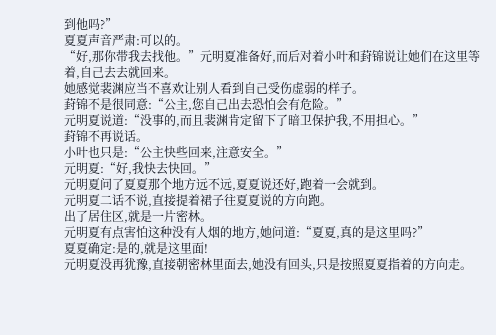到他吗?”
夏夏声音严肃:可以的。
“好,那你带我去找他。”元明夏准备好,而后对着小叶和葑锦说让她们在这里等着,自己去去就回来。
她感觉裴渊应当不喜欢让别人看到自己受伤虚弱的样子。
葑锦不是很同意:“公主,您自己出去恐怕会有危险。”
元明夏说道:“没事的,而且裴渊肯定留下了暗卫保护我,不用担心。”
葑锦不再说话。
小叶也只是:“公主快些回来,注意安全。”
元明夏:“好,我快去快回。”
元明夏问了夏夏那个地方远不远,夏夏说还好,跑着一会就到。
元明夏二话不说,直接提着裙子往夏夏说的方向跑。
出了居住区,就是一片密林。
元明夏有点害怕这种没有人烟的地方,她问道:“夏夏,真的是这里吗?”
夏夏确定:是的,就是这里面!
元明夏没再犹豫,直接朝密林里面去,她没有回头,只是按照夏夏指着的方向走。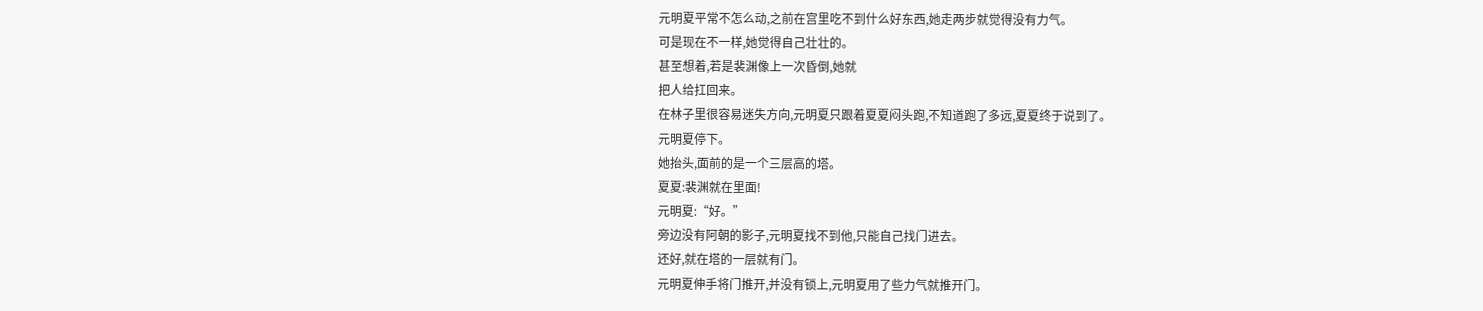元明夏平常不怎么动,之前在宫里吃不到什么好东西,她走两步就觉得没有力气。
可是现在不一样,她觉得自己壮壮的。
甚至想着,若是裴渊像上一次昏倒,她就
把人给扛回来。
在林子里很容易迷失方向,元明夏只跟着夏夏闷头跑,不知道跑了多远,夏夏终于说到了。
元明夏停下。
她抬头,面前的是一个三层高的塔。
夏夏:裴渊就在里面!
元明夏:“好。”
旁边没有阿朝的影子,元明夏找不到他,只能自己找门进去。
还好,就在塔的一层就有门。
元明夏伸手将门推开,并没有锁上,元明夏用了些力气就推开门。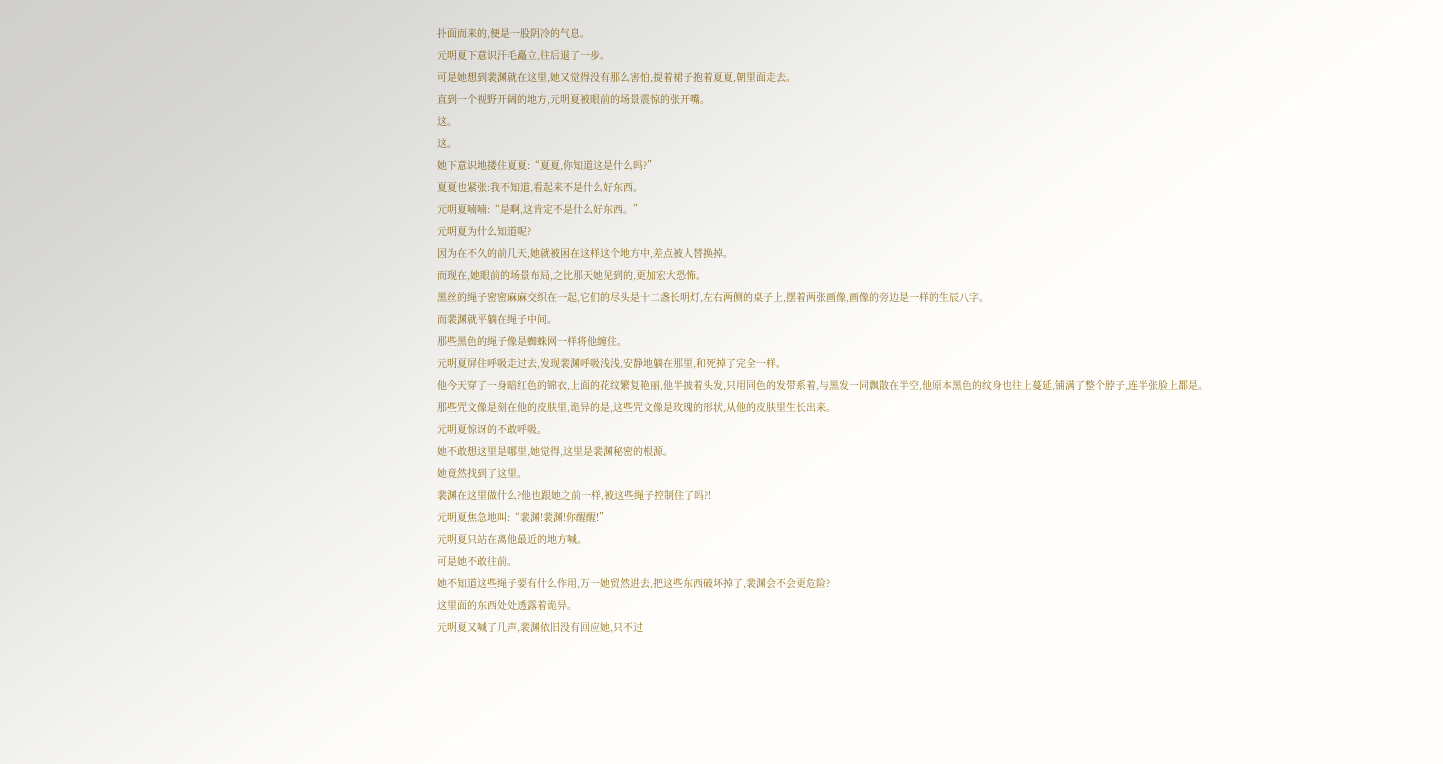扑面而来的,便是一股阴冷的气息。
元明夏下意识汗毛矗立,往后退了一步。
可是她想到裴渊就在这里,她又觉得没有那么害怕,提着裙子抱着夏夏,朝里面走去。
直到一个视野开阔的地方,元明夏被眼前的场景震惊的张开嘴。
这。
这。
她下意识地搂住夏夏:“夏夏,你知道这是什么吗?”
夏夏也紧张:我不知道,看起来不是什么好东西。
元明夏喃喃:“是啊,这肯定不是什么好东西。”
元明夏为什么知道呢?
因为在不久的前几天,她就被困在这样这个地方中,差点被人替换掉。
而现在,她眼前的场景布局,之比那天她见到的,更加宏大恐怖。
黑丝的绳子密密麻麻交织在一起,它们的尽头是十二盏长明灯,左右两侧的桌子上,摆着两张画像,画像的旁边是一样的生辰八字。
而裴渊就平躺在绳子中间。
那些黑色的绳子像是蜘蛛网一样将他缠住。
元明夏屏住呼吸走过去,发现裴渊呼吸浅浅,安静地躺在那里,和死掉了完全一样。
他今天穿了一身暗红色的锦衣,上面的花纹繁复艳丽,他半披着头发,只用同色的发带系着,与黑发一同飘散在半空,他原本黑色的纹身也往上蔓延,铺满了整个脖子,连半张脸上都是。
那些咒文像是刻在他的皮肤里,诡异的是,这些咒文像是玫瑰的形状,从他的皮肤里生长出来。
元明夏惊讶的不敢呼吸。
她不敢想这里是哪里,她觉得,这里是裴渊秘密的根源。
她竟然找到了这里。
裴渊在这里做什么?他也跟她之前一样,被这些绳子控制住了吗?!
元明夏焦急地叫:“裴渊!裴渊!你醒醒!”
元明夏只站在离他最近的地方喊。
可是她不敢往前。
她不知道这些绳子要有什么作用,万一她贸然进去,把这些东西破坏掉了,裴渊会不会更危险?
这里面的东西处处透露着诡异。
元明夏又喊了几声,裴渊依旧没有回应她,只不过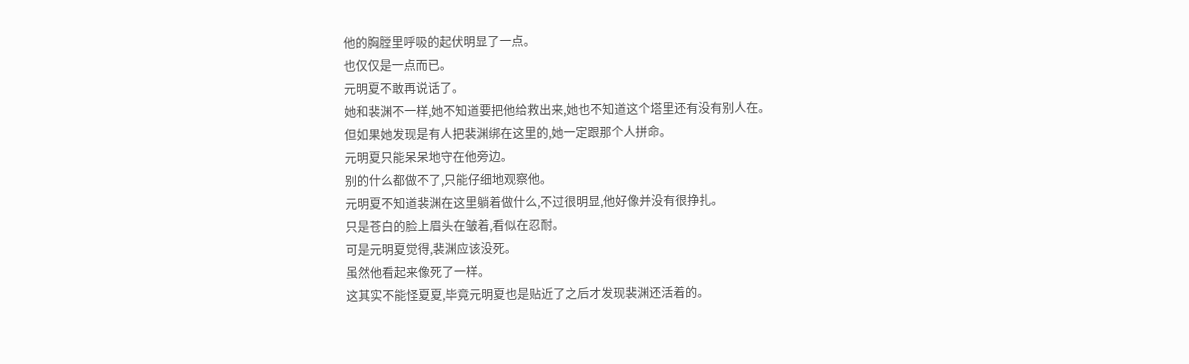他的胸膛里呼吸的起伏明显了一点。
也仅仅是一点而已。
元明夏不敢再说话了。
她和裴渊不一样,她不知道要把他给救出来,她也不知道这个塔里还有没有别人在。
但如果她发现是有人把裴渊绑在这里的,她一定跟那个人拼命。
元明夏只能呆呆地守在他旁边。
别的什么都做不了,只能仔细地观察他。
元明夏不知道裴渊在这里躺着做什么,不过很明显,他好像并没有很挣扎。
只是苍白的脸上眉头在皱着,看似在忍耐。
可是元明夏觉得,裴渊应该没死。
虽然他看起来像死了一样。
这其实不能怪夏夏,毕竟元明夏也是贴近了之后才发现裴渊还活着的。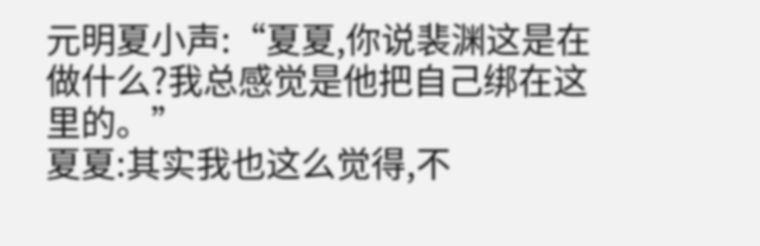元明夏小声:“夏夏,你说裴渊这是在做什么?我总感觉是他把自己绑在这里的。”
夏夏:其实我也这么觉得,不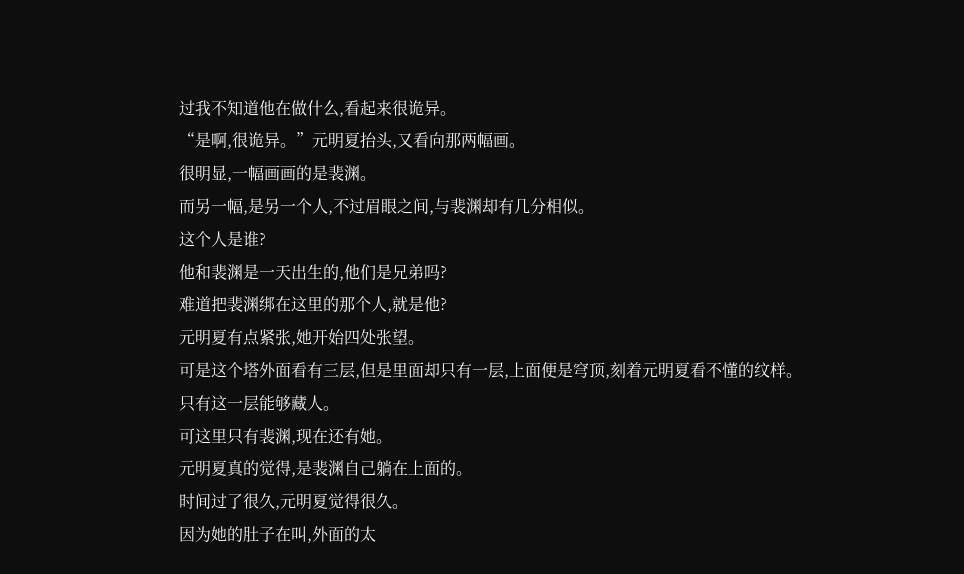过我不知道他在做什么,看起来很诡异。
“是啊,很诡异。”元明夏抬头,又看向那两幅画。
很明显,一幅画画的是裴渊。
而另一幅,是另一个人,不过眉眼之间,与裴渊却有几分相似。
这个人是谁?
他和裴渊是一天出生的,他们是兄弟吗?
难道把裴渊绑在这里的那个人,就是他?
元明夏有点紧张,她开始四处张望。
可是这个塔外面看有三层,但是里面却只有一层,上面便是穹顶,刻着元明夏看不懂的纹样。
只有这一层能够藏人。
可这里只有裴渊,现在还有她。
元明夏真的觉得,是裴渊自己躺在上面的。
时间过了很久,元明夏觉得很久。
因为她的肚子在叫,外面的太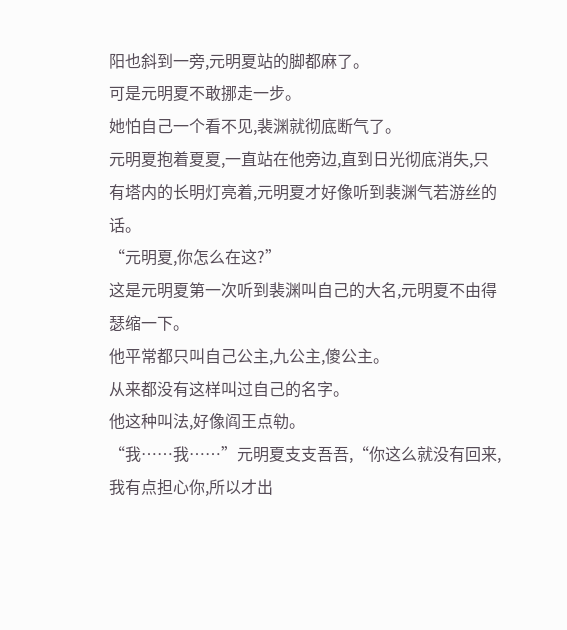阳也斜到一旁,元明夏站的脚都麻了。
可是元明夏不敢挪走一步。
她怕自己一个看不见,裴渊就彻底断气了。
元明夏抱着夏夏,一直站在他旁边,直到日光彻底消失,只有塔内的长明灯亮着,元明夏才好像听到裴渊气若游丝的话。
“元明夏,你怎么在这?”
这是元明夏第一次听到裴渊叫自己的大名,元明夏不由得瑟缩一下。
他平常都只叫自己公主,九公主,傻公主。
从来都没有这样叫过自己的名字。
他这种叫法,好像阎王点劺。
“我……我……”元明夏支支吾吾,“你这么就没有回来,我有点担心你,所以才出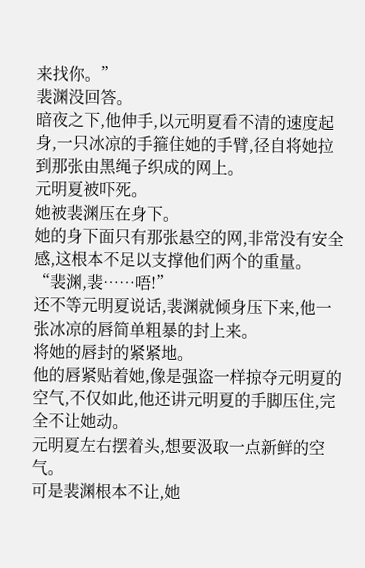来找你。”
裴渊没回答。
暗夜之下,他伸手,以元明夏看不清的速度起身,一只冰凉的手箍住她的手臂,径自将她拉到那张由黑绳子织成的网上。
元明夏被吓死。
她被裴渊压在身下。
她的身下面只有那张悬空的网,非常没有安全感,这根本不足以支撑他们两个的重量。
“裴渊,裴……唔!”
还不等元明夏说话,裴渊就倾身压下来,他一张冰凉的唇简单粗暴的封上来。
将她的唇封的紧紧地。
他的唇紧贴着她,像是强盗一样掠夺元明夏的空气,不仅如此,他还讲元明夏的手脚压住,完全不让她动。
元明夏左右摆着头,想要汲取一点新鲜的空气。
可是裴渊根本不让,她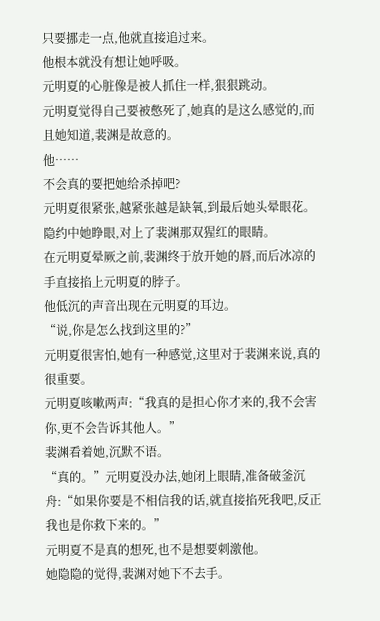只要挪走一点,他就直接追过来。
他根本就没有想让她呼吸。
元明夏的心脏像是被人抓住一样,狠狠跳动。
元明夏觉得自己要被憋死了,她真的是这么感觉的,而且她知道,裴渊是故意的。
他……
不会真的要把她给杀掉吧?
元明夏很紧张,越紧张越是缺氧,到最后她头晕眼花。
隐约中她睁眼,对上了裴渊那双猩红的眼睛。
在元明夏晕厥之前,裴渊终于放开她的唇,而后冰凉的手直接掐上元明夏的脖子。
他低沉的声音出现在元明夏的耳边。
“说,你是怎么找到这里的?”
元明夏很害怕,她有一种感觉,这里对于裴渊来说,真的很重要。
元明夏咳嗽两声:“我真的是担心你才来的,我不会害你,更不会告诉其他人。”
裴渊看着她,沉默不语。
“真的。”元明夏没办法,她闭上眼睛,准备破釜沉舟:“如果你要是不相信我的话,就直接掐死我吧,反正我也是你救下来的。”
元明夏不是真的想死,也不是想要刺激他。
她隐隐的觉得,裴渊对她下不去手。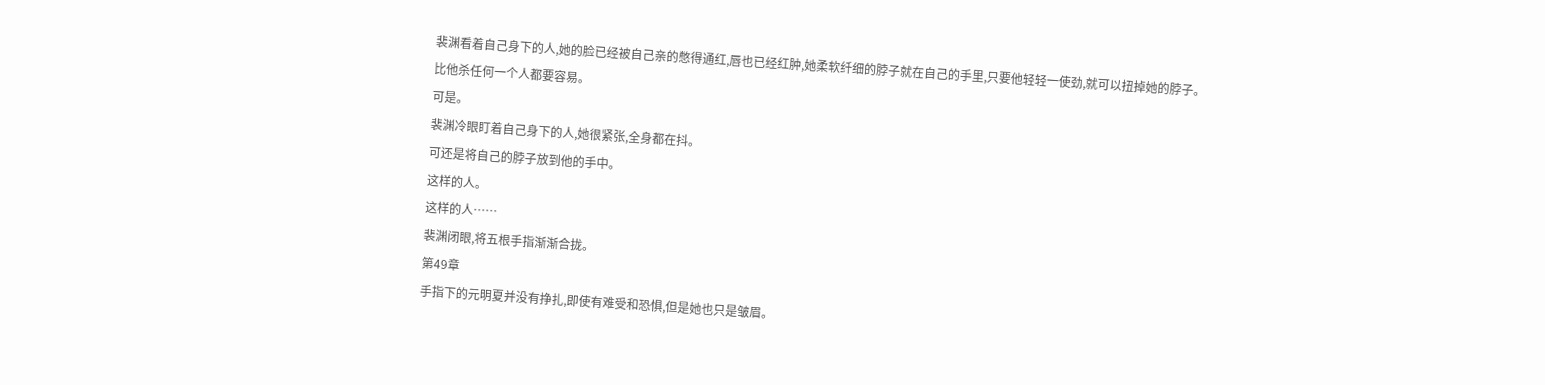裴渊看着自己身下的人,她的脸已经被自己亲的憋得通红,唇也已经红肿,她柔软纤细的脖子就在自己的手里,只要他轻轻一使劲,就可以扭掉她的脖子。
比他杀任何一个人都要容易。
可是。
裴渊冷眼盯着自己身下的人,她很紧张,全身都在抖。
可还是将自己的脖子放到他的手中。
这样的人。
这样的人……
裴渊闭眼,将五根手指渐渐合拢。
第49章
手指下的元明夏并没有挣扎,即使有难受和恐惧,但是她也只是皱眉。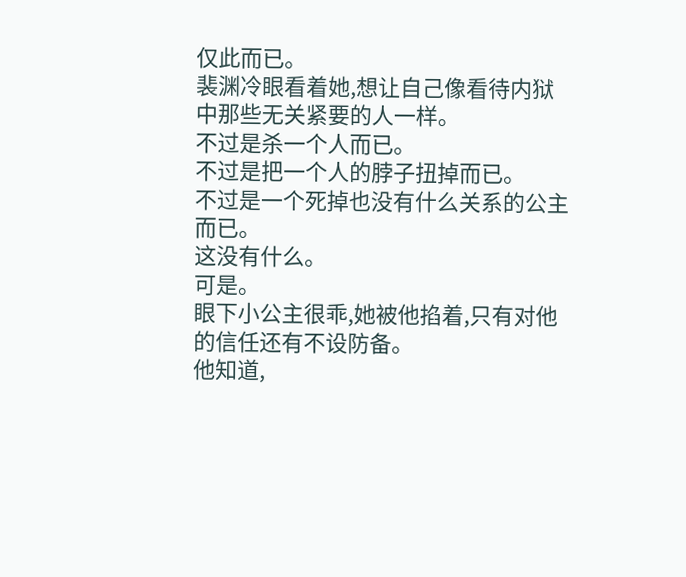仅此而已。
裴渊冷眼看着她,想让自己像看待内狱中那些无关紧要的人一样。
不过是杀一个人而已。
不过是把一个人的脖子扭掉而已。
不过是一个死掉也没有什么关系的公主而已。
这没有什么。
可是。
眼下小公主很乖,她被他掐着,只有对他的信任还有不设防备。
他知道,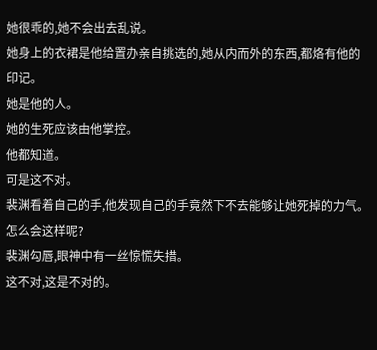她很乖的,她不会出去乱说。
她身上的衣裙是他给置办亲自挑选的,她从内而外的东西,都烙有他的印记。
她是他的人。
她的生死应该由他掌控。
他都知道。
可是这不对。
裴渊看着自己的手,他发现自己的手竟然下不去能够让她死掉的力气。
怎么会这样呢?
裴渊勾唇,眼神中有一丝惊慌失措。
这不对,这是不对的。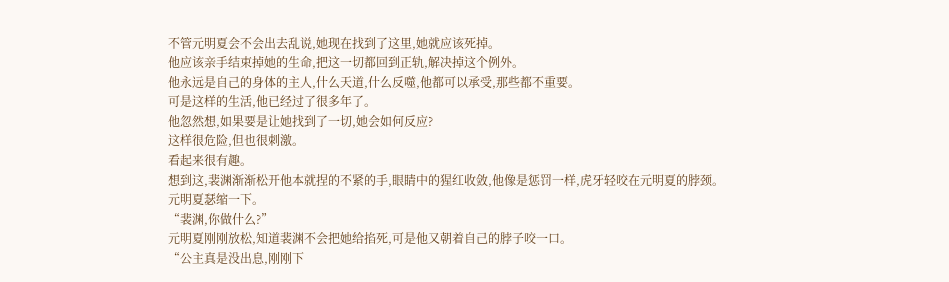不管元明夏会不会出去乱说,她现在找到了这里,她就应该死掉。
他应该亲手结束掉她的生命,把这一切都回到正轨,解决掉这个例外。
他永远是自己的身体的主人,什么天道,什么反噬,他都可以承受,那些都不重要。
可是这样的生活,他已经过了很多年了。
他忽然想,如果要是让她找到了一切,她会如何反应?
这样很危险,但也很刺激。
看起来很有趣。
想到这,裴渊渐渐松开他本就捏的不紧的手,眼睛中的猩红收敛,他像是惩罚一样,虎牙轻咬在元明夏的脖颈。
元明夏瑟缩一下。
“裴渊,你做什么?”
元明夏刚刚放松,知道裴渊不会把她给掐死,可是他又朝着自己的脖子咬一口。
“公主真是没出息,刚刚下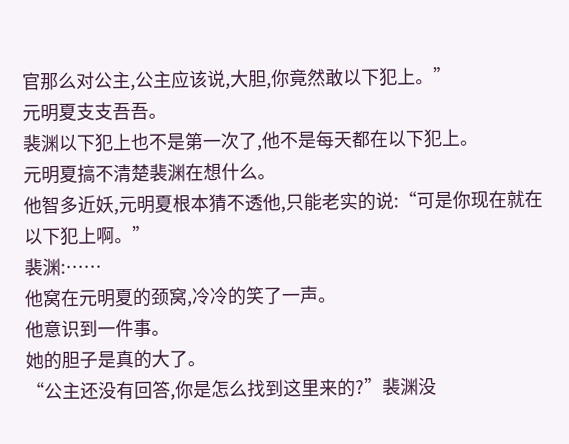官那么对公主,公主应该说,大胆,你竟然敢以下犯上。”
元明夏支支吾吾。
裴渊以下犯上也不是第一次了,他不是每天都在以下犯上。
元明夏搞不清楚裴渊在想什么。
他智多近妖,元明夏根本猜不透他,只能老实的说:“可是你现在就在以下犯上啊。”
裴渊:……
他窝在元明夏的颈窝,冷冷的笑了一声。
他意识到一件事。
她的胆子是真的大了。
“公主还没有回答,你是怎么找到这里来的?”裴渊没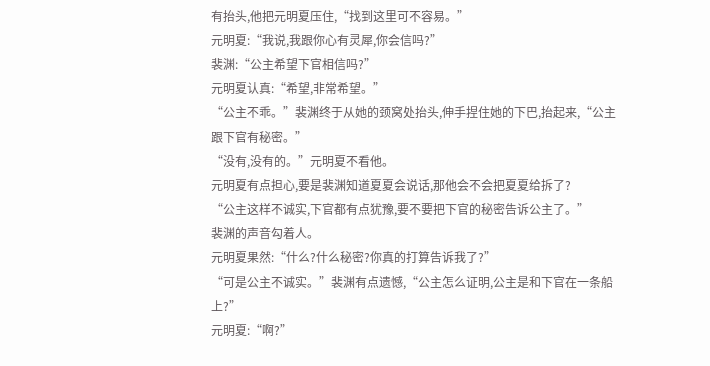有抬头,他把元明夏压住,“找到这里可不容易。”
元明夏:“我说,我跟你心有灵犀,你会信吗?”
裴渊:“公主希望下官相信吗?”
元明夏认真:“希望,非常希望。”
“公主不乖。”裴渊终于从她的颈窝处抬头,伸手捏住她的下巴,抬起来,“公主跟下官有秘密。”
“没有,没有的。”元明夏不看他。
元明夏有点担心,要是裴渊知道夏夏会说话,那他会不会把夏夏给拆了?
“公主这样不诚实,下官都有点犹豫,要不要把下官的秘密告诉公主了。”
裴渊的声音勾着人。
元明夏果然:“什么?什么秘密?你真的打算告诉我了?”
“可是公主不诚实。”裴渊有点遗憾,“公主怎么证明,公主是和下官在一条船上?”
元明夏:“啊?”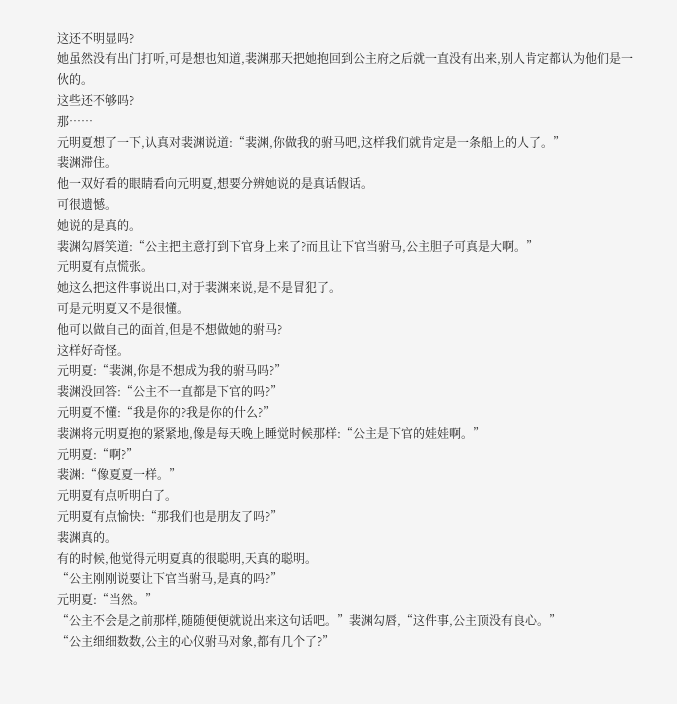这还不明显吗?
她虽然没有出门打听,可是想也知道,裴渊那天把她抱回到公主府之后就一直没有出来,别人肯定都认为他们是一伙的。
这些还不够吗?
那……
元明夏想了一下,认真对裴渊说道:“裴渊,你做我的驸马吧,这样我们就肯定是一条船上的人了。”
裴渊滞住。
他一双好看的眼睛看向元明夏,想要分辨她说的是真话假话。
可很遗憾。
她说的是真的。
裴渊勾唇笑道:“公主把主意打到下官身上来了?而且让下官当驸马,公主胆子可真是大啊。”
元明夏有点慌张。
她这么把这件事说出口,对于裴渊来说,是不是冒犯了。
可是元明夏又不是很懂。
他可以做自己的面首,但是不想做她的驸马?
这样好奇怪。
元明夏:“裴渊,你是不想成为我的驸马吗?”
裴渊没回答:“公主不一直都是下官的吗?”
元明夏不懂:“我是你的?我是你的什么?”
裴渊将元明夏抱的紧紧地,像是每天晚上睡觉时候那样:“公主是下官的娃娃啊。”
元明夏:“啊?”
裴渊:“像夏夏一样。”
元明夏有点听明白了。
元明夏有点愉快:“那我们也是朋友了吗?”
裴渊真的。
有的时候,他觉得元明夏真的很聪明,天真的聪明。
“公主刚刚说要让下官当驸马,是真的吗?”
元明夏:“当然。”
“公主不会是之前那样,随随便便就说出来这句话吧。”裴渊勾唇,“这件事,公主顶没有良心。”
“公主细细数数,公主的心仪驸马对象,都有几个了?”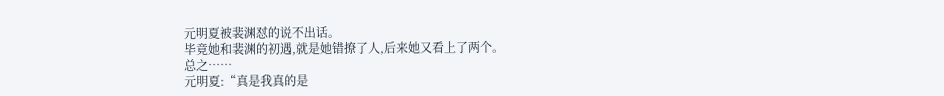元明夏被裴渊怼的说不出话。
毕竟她和裴渊的初遇,就是她错撩了人,后来她又看上了两个。
总之……
元明夏:“真是我真的是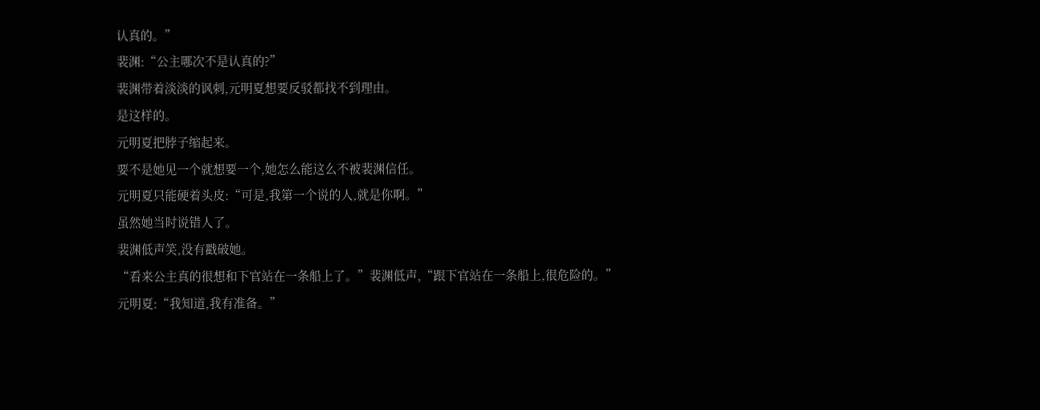认真的。”
裴渊:“公主哪次不是认真的?”
裴渊带着淡淡的讽刺,元明夏想要反驳都找不到理由。
是这样的。
元明夏把脖子缩起来。
要不是她见一个就想要一个,她怎么能这么不被裴渊信任。
元明夏只能硬着头皮:“可是,我第一个说的人,就是你啊。”
虽然她当时说错人了。
裴渊低声笑,没有戳破她。
“看来公主真的很想和下官站在一条船上了。”裴渊低声,“跟下官站在一条船上,很危险的。”
元明夏:“我知道,我有准备。”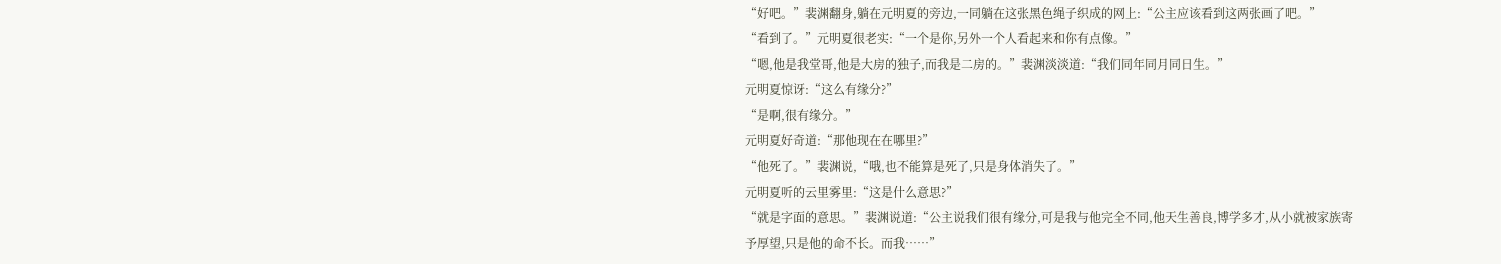“好吧。”裴渊翻身,躺在元明夏的旁边,一同躺在这张黑色绳子织成的网上:“公主应该看到这两张画了吧。”
“看到了。”元明夏很老实:“一个是你,另外一个人看起来和你有点像。”
“嗯,他是我堂哥,他是大房的独子,而我是二房的。”裴渊淡淡道:“我们同年同月同日生。”
元明夏惊讶:“这么有缘分?”
“是啊,很有缘分。”
元明夏好奇道:“那他现在在哪里?”
“他死了。”裴渊说,“哦,也不能算是死了,只是身体消失了。”
元明夏听的云里雾里:“这是什么意思?”
“就是字面的意思。”裴渊说道:“公主说我们很有缘分,可是我与他完全不同,他天生善良,博学多才,从小就被家族寄予厚望,只是他的命不长。而我……”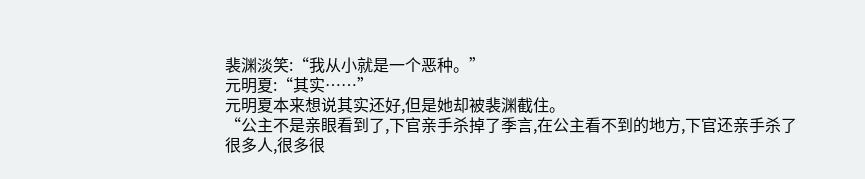裴渊淡笑:“我从小就是一个恶种。”
元明夏:“其实……”
元明夏本来想说其实还好,但是她却被裴渊截住。
“公主不是亲眼看到了,下官亲手杀掉了季言,在公主看不到的地方,下官还亲手杀了很多人,很多很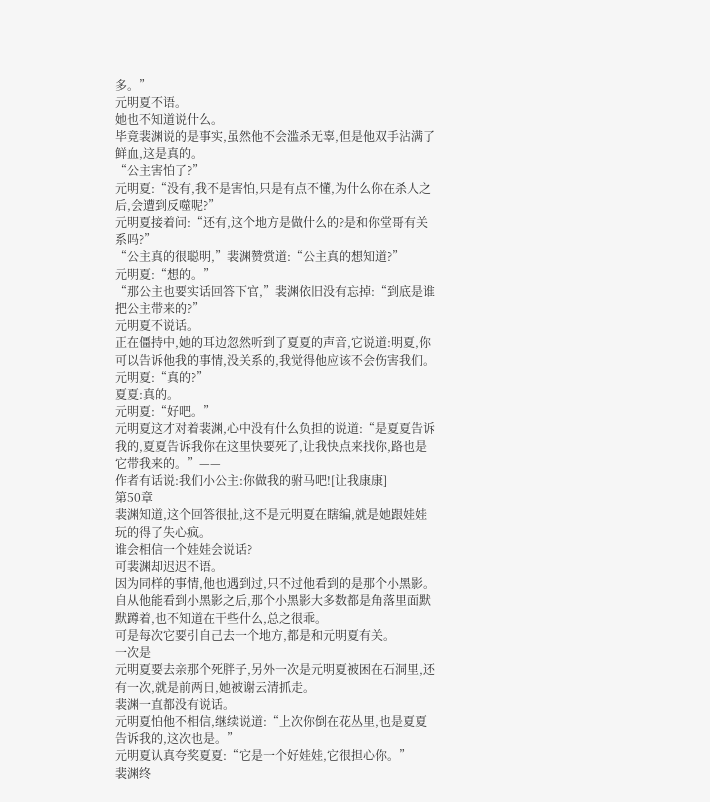多。”
元明夏不语。
她也不知道说什么。
毕竟裴渊说的是事实,虽然他不会滥杀无辜,但是他双手沾满了鲜血,这是真的。
“公主害怕了?”
元明夏:“没有,我不是害怕,只是有点不懂,为什么你在杀人之后,会遭到反噬呢?”
元明夏接着问:“还有,这个地方是做什么的?是和你堂哥有关系吗?”
“公主真的很聪明,”裴渊赞赏道:“公主真的想知道?”
元明夏:“想的。”
“那公主也要实话回答下官,”裴渊依旧没有忘掉:“到底是谁把公主带来的?”
元明夏不说话。
正在僵持中,她的耳边忽然听到了夏夏的声音,它说道:明夏,你可以告诉他我的事情,没关系的,我觉得他应该不会伤害我们。
元明夏:“真的?”
夏夏:真的。
元明夏:“好吧。”
元明夏这才对着裴渊,心中没有什么负担的说道:“是夏夏告诉我的,夏夏告诉我你在这里快要死了,让我快点来找你,路也是它带我来的。”——
作者有话说:我们小公主:你做我的驸马吧![让我康康]
第50章
裴渊知道,这个回答很扯,这不是元明夏在瞎编,就是她跟娃娃玩的得了失心疯。
谁会相信一个娃娃会说话?
可裴渊却迟迟不语。
因为同样的事情,他也遇到过,只不过他看到的是那个小黑影。
自从他能看到小黑影之后,那个小黑影大多数都是角落里面默默蹲着,也不知道在干些什么,总之很乖。
可是每次它要引自己去一个地方,都是和元明夏有关。
一次是
元明夏要去亲那个死胖子,另外一次是元明夏被困在石洞里,还有一次,就是前两日,她被谢云清抓走。
裴渊一直都没有说话。
元明夏怕他不相信,继续说道:“上次你倒在花丛里,也是夏夏告诉我的,这次也是。”
元明夏认真夸奖夏夏:“它是一个好娃娃,它很担心你。”
裴渊终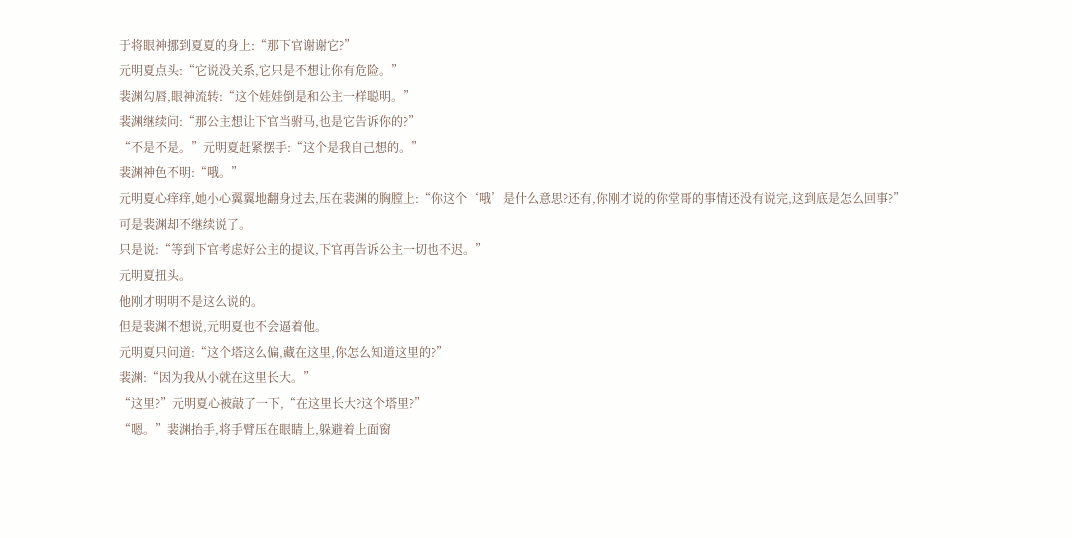于将眼神挪到夏夏的身上:“那下官谢谢它?”
元明夏点头:“它说没关系,它只是不想让你有危险。”
裴渊勾唇,眼神流转:“这个娃娃倒是和公主一样聪明。”
裴渊继续问:“那公主想让下官当驸马,也是它告诉你的?”
“不是不是。”元明夏赶紧摆手:“这个是我自己想的。”
裴渊神色不明:“哦。”
元明夏心痒痒,她小心翼翼地翻身过去,压在裴渊的胸膛上:“你这个‘哦’是什么意思?还有,你刚才说的你堂哥的事情还没有说完,这到底是怎么回事?”
可是裴渊却不继续说了。
只是说:“等到下官考虑好公主的提议,下官再告诉公主一切也不迟。”
元明夏扭头。
他刚才明明不是这么说的。
但是裴渊不想说,元明夏也不会逼着他。
元明夏只问道:“这个塔这么偏,藏在这里,你怎么知道这里的?”
裴渊:“因为我从小就在这里长大。”
“这里?”元明夏心被敲了一下,“在这里长大?这个塔里?”
“嗯。”裴渊抬手,将手臂压在眼睛上,躲避着上面窗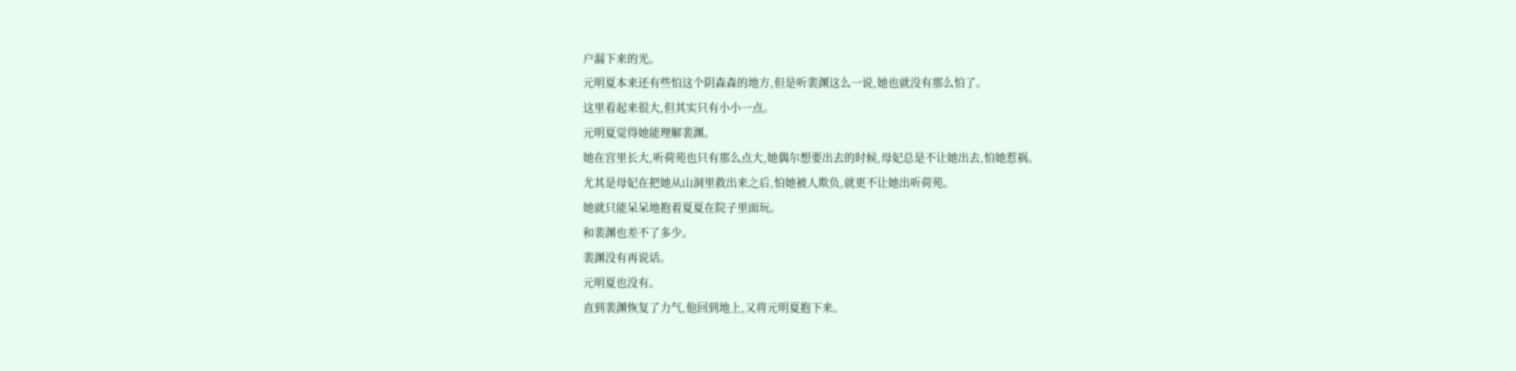户漏下来的光。
元明夏本来还有些怕这个阴森森的地方,但是听裴渊这么一说,她也就没有那么怕了。
这里看起来很大,但其实只有小小一点。
元明夏觉得她能理解裴渊。
她在宫里长大,听荷苑也只有那么点大,她偶尔想要出去的时候,母妃总是不让她出去,怕她惹祸。
尤其是母妃在把她从山洞里救出来之后,怕她被人欺负,就更不让她出听荷苑。
她就只能呆呆地抱着夏夏在院子里面玩。
和裴渊也差不了多少。
裴渊没有再说话。
元明夏也没有。
直到裴渊恢复了力气,他回到地上,又将元明夏抱下来。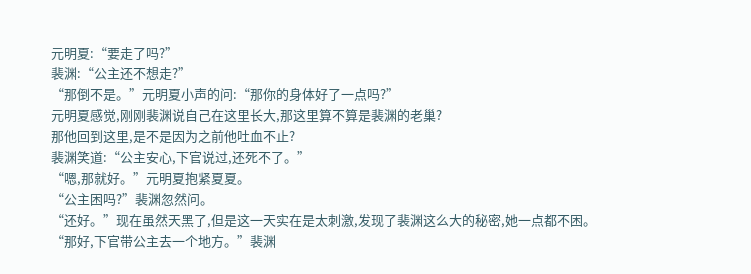元明夏:“要走了吗?”
裴渊:“公主还不想走?”
“那倒不是。”元明夏小声的问:“那你的身体好了一点吗?”
元明夏感觉,刚刚裴渊说自己在这里长大,那这里算不算是裴渊的老巢?
那他回到这里,是不是因为之前他吐血不止?
裴渊笑道:“公主安心,下官说过,还死不了。”
“嗯,那就好。”元明夏抱紧夏夏。
“公主困吗?”裴渊忽然问。
“还好。”现在虽然天黑了,但是这一天实在是太刺激,发现了裴渊这么大的秘密,她一点都不困。
“那好,下官带公主去一个地方。”裴渊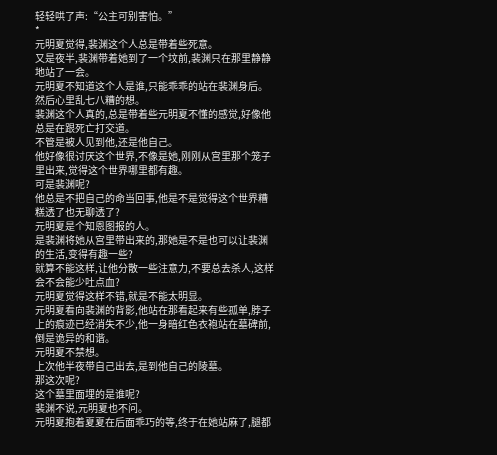轻轻哄了声:“公主可别害怕。”
*
元明夏觉得,裴渊这个人总是带着些死意。
又是夜半,裴渊带着她到了一个坟前,裴渊只在那里静静地站了一会。
元明夏不知道这个人是谁,只能乖乖的站在裴渊身后。
然后心里乱七八糟的想。
裴渊这个人真的,总是带着些元明夏不懂的感觉,好像他总是在跟死亡打交道。
不管是被人见到他,还是他自己。
他好像很讨厌这个世界,不像是她,刚刚从宫里那个笼子里出来,觉得这个世界哪里都有趣。
可是裴渊呢?
他总是不把自己的命当回事,他是不是觉得这个世界糟糕透了也无聊透了?
元明夏是个知恩图报的人。
是裴渊将她从宫里带出来的,那她是不是也可以让裴渊的生活,变得有趣一些?
就算不能这样,让他分散一些注意力,不要总去杀人,这样会不会能少吐点血?
元明夏觉得这样不错,就是不能太明显。
元明夏看向裴渊的背影,他站在那看起来有些孤单,脖子上的痕迹已经消失不少,他一身暗红色衣袍站在墓碑前,倒是诡异的和谐。
元明夏不禁想。
上次他半夜带自己出去,是到他自己的陵墓。
那这次呢?
这个墓里面埋的是谁呢?
裴渊不说,元明夏也不问。
元明夏抱着夏夏在后面乖巧的等,终于在她站麻了,腿都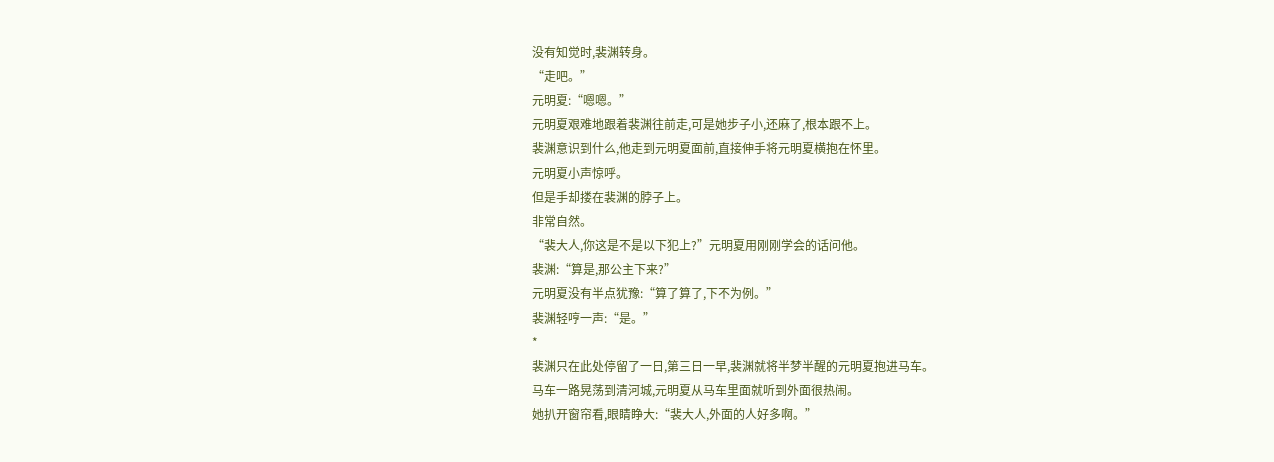没有知觉时,裴渊转身。
“走吧。”
元明夏:“嗯嗯。”
元明夏艰难地跟着裴渊往前走,可是她步子小,还麻了,根本跟不上。
裴渊意识到什么,他走到元明夏面前,直接伸手将元明夏横抱在怀里。
元明夏小声惊呼。
但是手却搂在裴渊的脖子上。
非常自然。
“裴大人,你这是不是以下犯上?”元明夏用刚刚学会的话问他。
裴渊:“算是,那公主下来?”
元明夏没有半点犹豫:“算了算了,下不为例。”
裴渊轻哼一声:“是。”
*
裴渊只在此处停留了一日,第三日一早,裴渊就将半梦半醒的元明夏抱进马车。
马车一路晃荡到清河城,元明夏从马车里面就听到外面很热闹。
她扒开窗帘看,眼睛睁大:“裴大人,外面的人好多啊。”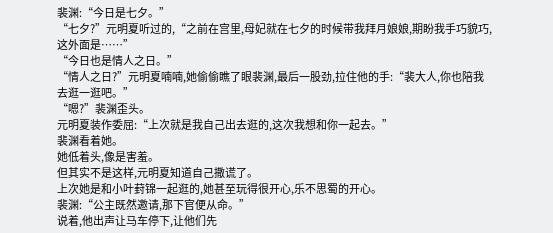裴渊:“今日是七夕。”
“七夕?”元明夏听过的,“之前在宫里,母妃就在七夕的时候带我拜月娘娘,期盼我手巧貌巧,这外面是……”
“今日也是情人之日。”
“情人之日?”元明夏喃喃,她偷偷瞧了眼裴渊,最后一股劲,拉住他的手:“裴大人,你也陪我去逛一逛吧。”
“嗯?”裴渊歪头。
元明夏装作委屈:“上次就是我自己出去逛的,这次我想和你一起去。”
裴渊看着她。
她低着头,像是害羞。
但其实不是这样,元明夏知道自己撒谎了。
上次她是和小叶葑锦一起逛的,她甚至玩得很开心,乐不思蜀的开心。
裴渊:“公主既然邀请,那下官便从命。”
说着,他出声让马车停下,让他们先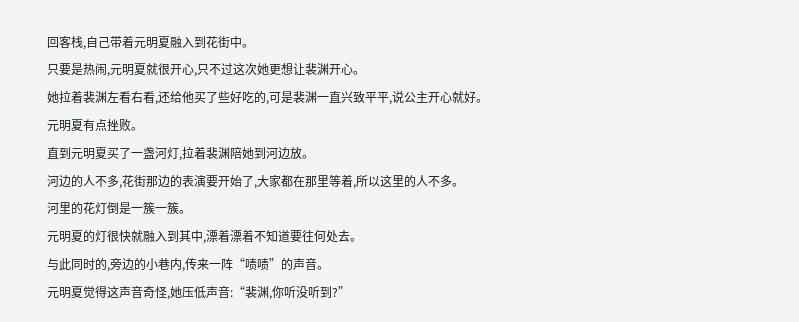回客栈,自己带着元明夏融入到花街中。
只要是热闹,元明夏就很开心,只不过这次她更想让裴渊开心。
她拉着裴渊左看右看,还给他买了些好吃的,可是裴渊一直兴致平平,说公主开心就好。
元明夏有点挫败。
直到元明夏买了一盏河灯,拉着裴渊陪她到河边放。
河边的人不多,花街那边的表演要开始了,大家都在那里等着,所以这里的人不多。
河里的花灯倒是一簇一簇。
元明夏的灯很快就融入到其中,漂着漂着不知道要往何处去。
与此同时的,旁边的小巷内,传来一阵“啧啧”的声音。
元明夏觉得这声音奇怪,她压低声音:“裴渊,你听没听到?”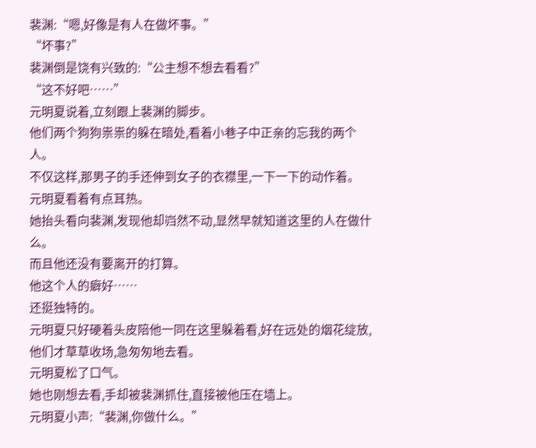裴渊:“嗯,好像是有人在做坏事。”
“坏事?”
裴渊倒是饶有兴致的:“公主想不想去看看?”
“这不好吧……”
元明夏说着,立刻跟上裴渊的脚步。
他们两个狗狗祟祟的躲在暗处,看着小巷子中正亲的忘我的两个人。
不仅这样,那男子的手还伸到女子的衣襟里,一下一下的动作着。
元明夏看着有点耳热。
她抬头看向裴渊,发现他却岿然不动,显然早就知道这里的人在做什么。
而且他还没有要离开的打算。
他这个人的癖好……
还挺独特的。
元明夏只好硬着头皮陪他一同在这里躲着看,好在远处的烟花绽放,他们才草草收场,急匆匆地去看。
元明夏松了口气。
她也刚想去看,手却被裴渊抓住,直接被他压在墙上。
元明夏小声:“裴渊,你做什么。”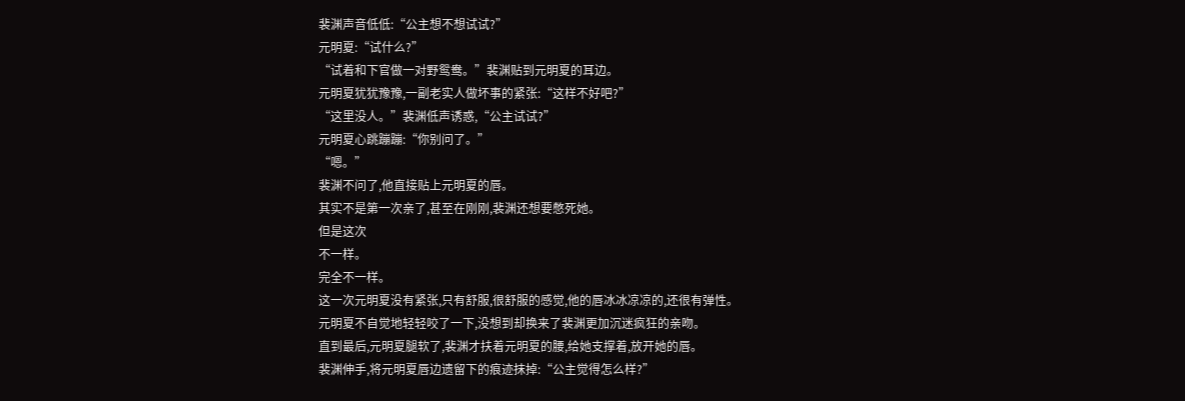裴渊声音低低:“公主想不想试试?”
元明夏:“试什么?”
“试着和下官做一对野鸳鸯。”裴渊贴到元明夏的耳边。
元明夏犹犹豫豫,一副老实人做坏事的紧张:“这样不好吧?”
“这里没人。”裴渊低声诱惑,“公主试试?”
元明夏心跳蹦蹦:“你别问了。”
“嗯。”
裴渊不问了,他直接贴上元明夏的唇。
其实不是第一次亲了,甚至在刚刚,裴渊还想要憋死她。
但是这次
不一样。
完全不一样。
这一次元明夏没有紧张,只有舒服,很舒服的感觉,他的唇冰冰凉凉的,还很有弹性。
元明夏不自觉地轻轻咬了一下,没想到却换来了裴渊更加沉迷疯狂的亲吻。
直到最后,元明夏腿软了,裴渊才扶着元明夏的腰,给她支撑着,放开她的唇。
裴渊伸手,将元明夏唇边遗留下的痕迹抹掉:“公主觉得怎么样?”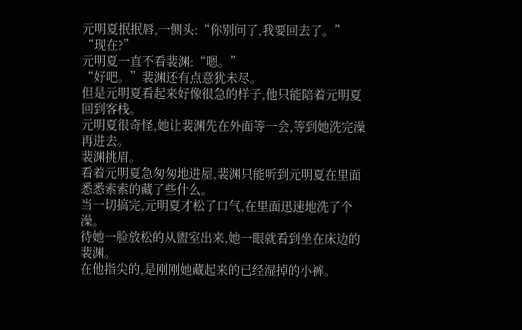元明夏抿抿唇,一侧头:“你别问了,我要回去了。”
“现在?”
元明夏一直不看裴渊:“嗯。”
“好吧。”裴渊还有点意犹未尽。
但是元明夏看起来好像很急的样子,他只能陪着元明夏回到客栈。
元明夏很奇怪,她让裴渊先在外面等一会,等到她洗完澡再进去。
裴渊挑眉。
看着元明夏急匆匆地进屋,裴渊只能听到元明夏在里面悉悉索索的藏了些什么。
当一切搞完,元明夏才松了口气,在里面迅速地洗了个澡。
待她一脸放松的从盥室出来,她一眼就看到坐在床边的裴渊。
在他指尖的,是刚刚她藏起来的已经湿掉的小裤。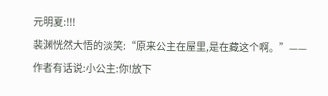元明夏:!!!
裴渊恍然大悟的淡笑:“原来公主在屋里,是在藏这个啊。”——
作者有话说:小公主:你!放下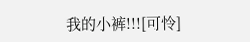我的小裤!!![可怜]